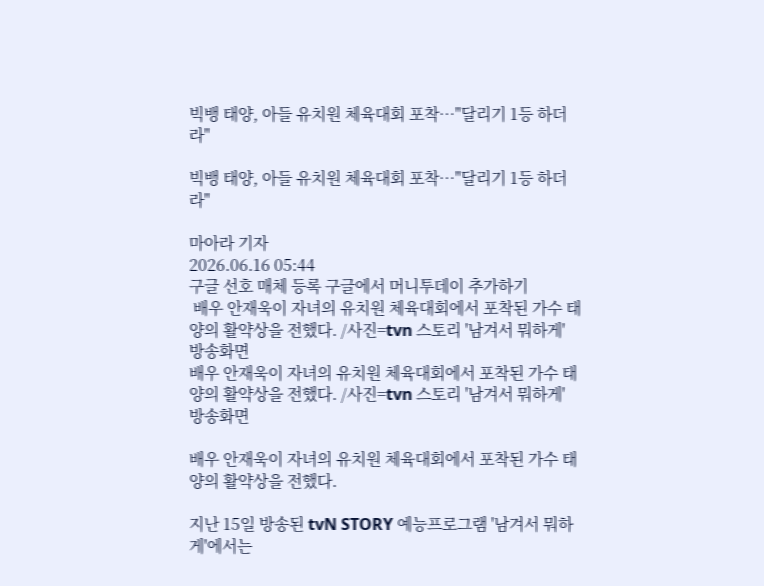빅뱅 태양, 아들 유치원 체육대회 포착…"달리기 1등 하더라"

빅뱅 태양, 아들 유치원 체육대회 포착…"달리기 1등 하더라"

마아라 기자
2026.06.16 05:44
구글 선호 매체 등록 구글에서 머니투데이 추가하기
 배우 안재욱이 자녀의 유치원 체육대회에서 포착된 가수 태양의 활약상을 전했다. /사진=tvn 스토리 '남겨서 뭐하게' 방송화면
배우 안재욱이 자녀의 유치원 체육대회에서 포착된 가수 태양의 활약상을 전했다. /사진=tvn 스토리 '남겨서 뭐하게' 방송화면

배우 안재욱이 자녀의 유치원 체육대회에서 포착된 가수 태양의 활약상을 전했다.

지난 15일 방송된 tvN STORY 예능프로그램 '남겨서 뭐하게'에서는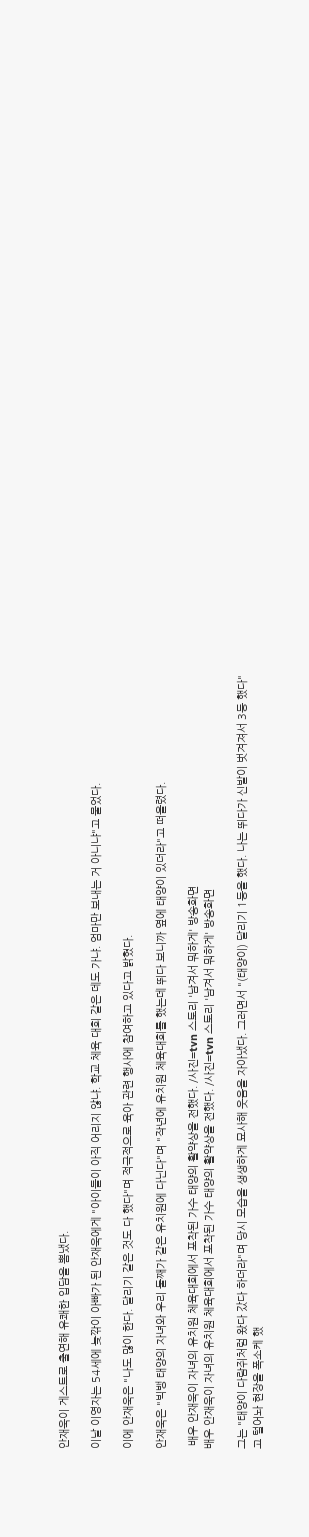안재욱이 게스트로 출연해 유쾌한 입담을 뽐냈다.

이날 이영자는 54세에 늦깎이 아빠가 된 안재욱에게 "아이들이 아직 어리지 않냐. 학교 체육 대회 같은 데도 가냐. 엄마만 보내는 거 아니냐"고 물었다.

이에 안재욱은 "나도 많이 한다. 달리기 같은 것도 다 했다"며 적극적으로 육아 관련 행사에 참여하고 있다고 밝혔다.

안재욱은 "빅뱅 태양의 자녀와 우리 둘째가 같은 유치원에 다닌다"며 "작년에 유치원 체육대회를 했는데 뛰다 보니까 옆에 태양이 있더라"고 떠올렸다.

 배우 안재욱이 자녀의 유치원 체육대회에서 포착된 가수 태양의 활약상을 전했다. /사진=tvn 스토리 '남겨서 뭐하게' 방송화면
배우 안재욱이 자녀의 유치원 체육대회에서 포착된 가수 태양의 활약상을 전했다. /사진=tvn 스토리 '남겨서 뭐하게' 방송화면

그는 "태양이 다람쥐처럼 왔다 갔다 하더라"며 당시 모습을 생생하게 묘사해 웃음을 자아냈다. 그러면서 "(태양이) 달리기 1등을 했다. 나는 뛰다가 신발이 벗겨져서 3등 했다"고 털어놔 현장을 폭소케 했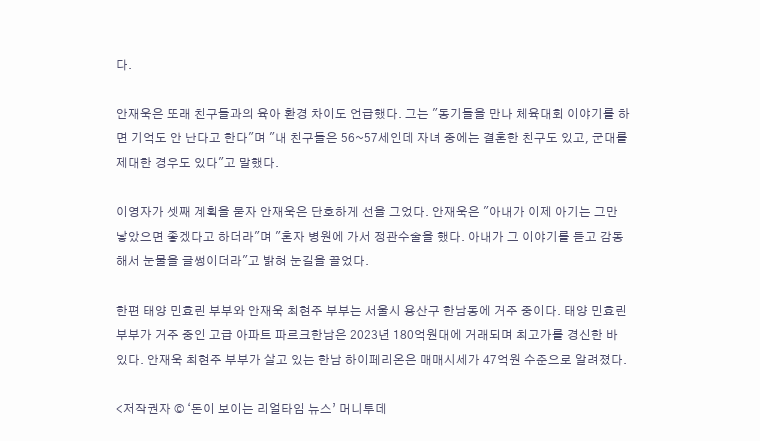다.

안재욱은 또래 친구들과의 육아 환경 차이도 언급했다. 그는 "동기들을 만나 체육대회 이야기를 하면 기억도 안 난다고 한다"며 "내 친구들은 56~57세인데 자녀 중에는 결혼한 친구도 있고, 군대를 제대한 경우도 있다"고 말했다.

이영자가 셋째 계획을 묻자 안재욱은 단호하게 선을 그었다. 안재욱은 "아내가 이제 아기는 그만 낳았으면 좋겠다고 하더라"며 "혼자 병원에 가서 정관수술을 했다. 아내가 그 이야기를 듣고 감동해서 눈물을 글썽이더라"고 밝혀 눈길을 끌었다.

한편 태양 민효린 부부와 안재욱 최현주 부부는 서울시 용산구 한남동에 거주 중이다. 태양 민효린 부부가 거주 중인 고급 아파트 파르크한남은 2023년 180억원대에 거래되며 최고가를 경신한 바 있다. 안재욱 최현주 부부가 살고 있는 한남 하이페리온은 매매시세가 47억원 수준으로 알려졌다.

<저작권자 © ‘돈이 보이는 리얼타임 뉴스’ 머니투데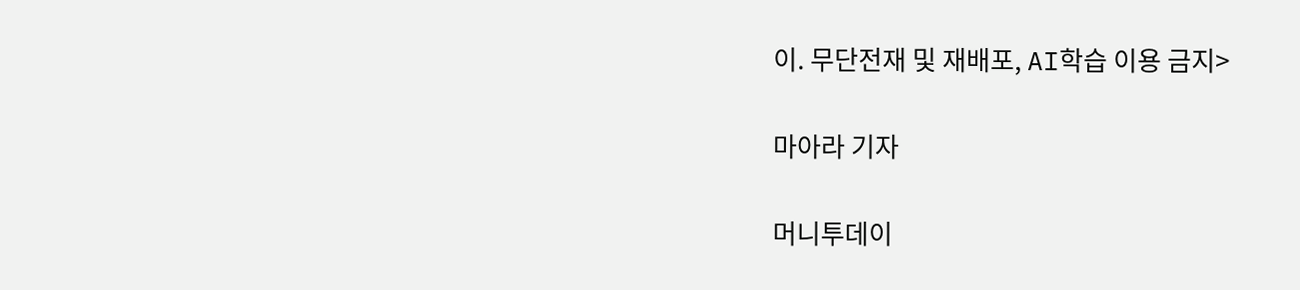이. 무단전재 및 재배포, AI학습 이용 금지>

마아라 기자

머니투데이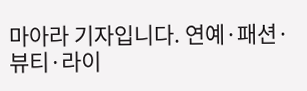마아라 기자입니다. 연예·패션·뷰티·라이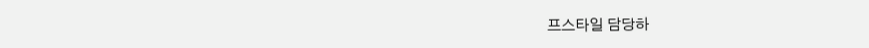프스타일 담당하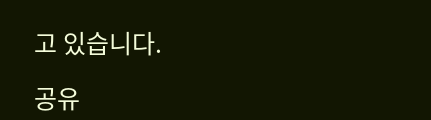고 있습니다.

공유